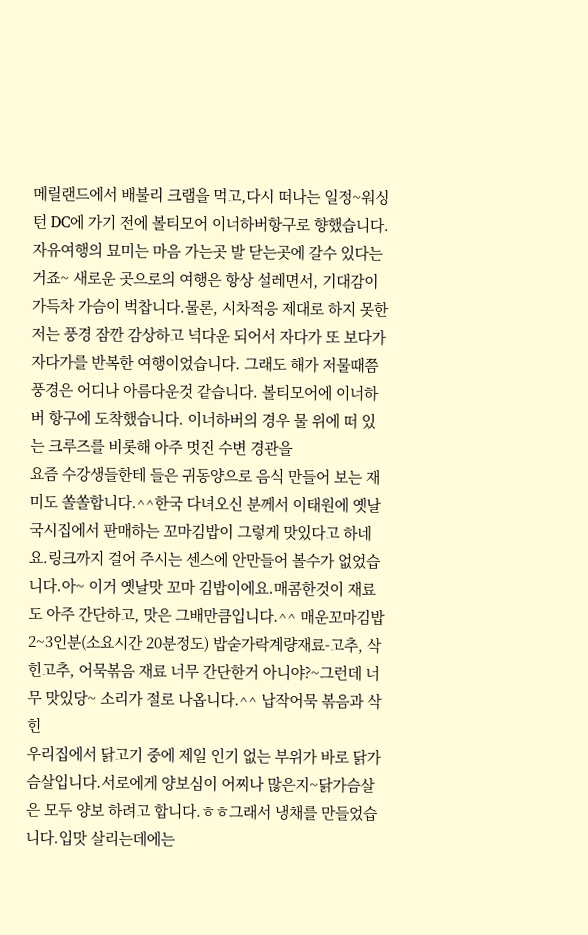메릴랜드에서 배불리 크랩을 먹고,다시 떠나는 일정~워싱턴 DC에 가기 전에 볼티모어 이너하버항구로 향했습니다.자유여행의 묘미는 마음 가는곳 발 닫는곳에 갈수 있다는거죠~ 새로운 곳으로의 여행은 항상 설레면서, 기대감이 가득차 가슴이 벅찹니다.물론, 시차적응 제대로 하지 못한 저는 풍경 잠깐 감상하고 넉다운 되어서 자다가 또 보다가 자다가를 반복한 여행이었습니다. 그래도 해가 저물때쯤 풍경은 어디나 아름다운것 같습니다. 볼티모어에 이너하버 항구에 도착했습니다. 이너하버의 경우 물 위에 떠 있는 크루즈를 비롯해 아주 멋진 수변 경관을
요즘 수강생들한테 들은 귀동양으로 음식 만들어 보는 재미도 쏠쏠합니다.^^한국 다녀오신 분께서 이태원에 옛날국시집에서 판매하는 꼬마김밥이 그렇게 맛있다고 하네요.링크까지 걸어 주시는 센스에 안만들어 볼수가 없었습니다.아~ 이거 옛날맛 꼬마 김밥이에요.매콤한것이 재료도 아주 간단하고, 맛은 그배만큼입니다.^^ 매운꼬마김밥 2~3인분(소요시간 20분정도) 밥숟가락계량재료-고추, 삭힌고추, 어묵볶음 재료 너무 간단한거 아니야?~그런데 너무 맛있당~ 소리가 절로 나옵니다.^^ 납작어묵 볶음과 삭힌
우리집에서 닭고기 중에 제일 인기 없는 부위가 바로 닭가슴살입니다.서로에게 양보심이 어찌나 많은지~닭가슴살은 모두 양보 하려고 합니다.ㅎㅎ그래서 냉채를 만들었습니다.입맛 살리는데에는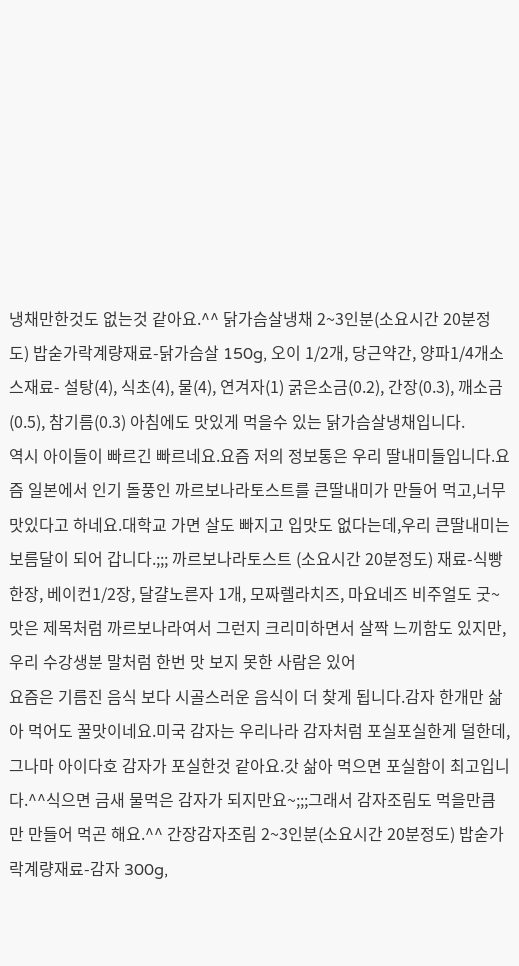냉채만한것도 없는것 같아요.^^ 닭가슴살냉채 2~3인분(소요시간 20분정도) 밥숟가락계량재료-닭가슴살 150g, 오이 1/2개, 당근약간, 양파1/4개소스재료- 설탕(4), 식초(4), 물(4), 연겨자(1) 굵은소금(0.2), 간장(0.3), 깨소금(0.5), 참기름(0.3) 아침에도 맛있게 먹을수 있는 닭가슴살냉채입니다.
역시 아이들이 빠르긴 빠르네요.요즘 저의 정보통은 우리 딸내미들입니다.요즘 일본에서 인기 돌풍인 까르보나라토스트를 큰딸내미가 만들어 먹고,너무 맛있다고 하네요.대학교 가면 살도 빠지고 입맛도 없다는데,우리 큰딸내미는 보름달이 되어 갑니다.;;; 까르보나라토스트 (소요시간 20분정도) 재료-식빵한장, 베이컨1/2장, 달걀노른자 1개, 모짜렐라치즈, 마요네즈 비주얼도 굿~ 맛은 제목처럼 까르보나라여서 그런지 크리미하면서 살짝 느끼함도 있지만,우리 수강생분 말처럼 한번 맛 보지 못한 사람은 있어
요즘은 기름진 음식 보다 시골스러운 음식이 더 찾게 됩니다.감자 한개만 삶아 먹어도 꿀맛이네요.미국 감자는 우리나라 감자처럼 포실포실한게 덜한데,그나마 아이다호 감자가 포실한것 같아요.갓 삶아 먹으면 포실함이 최고입니다.^^식으면 금새 물먹은 감자가 되지만요~;;;그래서 감자조림도 먹을만큼만 만들어 먹곤 해요.^^ 간장감자조림 2~3인분(소요시간 20분정도) 밥숟가락계량재료-감자 300g,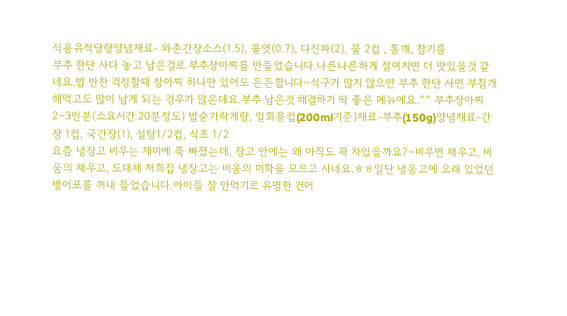식용유적당량양념재료- 와촌간장소스(1.5), 물엿(0.7), 다진파(2), 물 2컵 , 통깨, 참기름
부추 한단 사다 놓고 남은걸로 부추장아찌를 만들었습니다.나른나른하게 절여지면 더 맛있을것 같네요.밥 반찬 걱정할때 장아찌 하나만 있어도 든든합니다~식구가 많지 않으면 부추 한단 사면 부침개 해먹고도 많이 남게 되는 경우가 많은데요.부추 남은것 해결하기 딱 좋은 메뉴에요.^^ 부추장아찌 2~3인분(소요시간 20분정도) 밥숟가락계량, 일회용컵(200ml기준)재료-부추(150g)양념재료-간장 1컵, 국간장(1), 설탕1/2컵, 식초 1/2
요즘 냉장고 비우는 재미에 푹 빠졌는데, 장고 안에는 왜 아직도 꽉 차있을까요?~비우면 채우고, 비움의 채우고, 도대체 저희집 냉장고는 비움의 미학을 모르고 사네요.ㅎㅎ일단 냉동고에 오래 있었던 뱅어포를 꺼내 들었습니다.아이들 잘 안먹기로 유명한 건어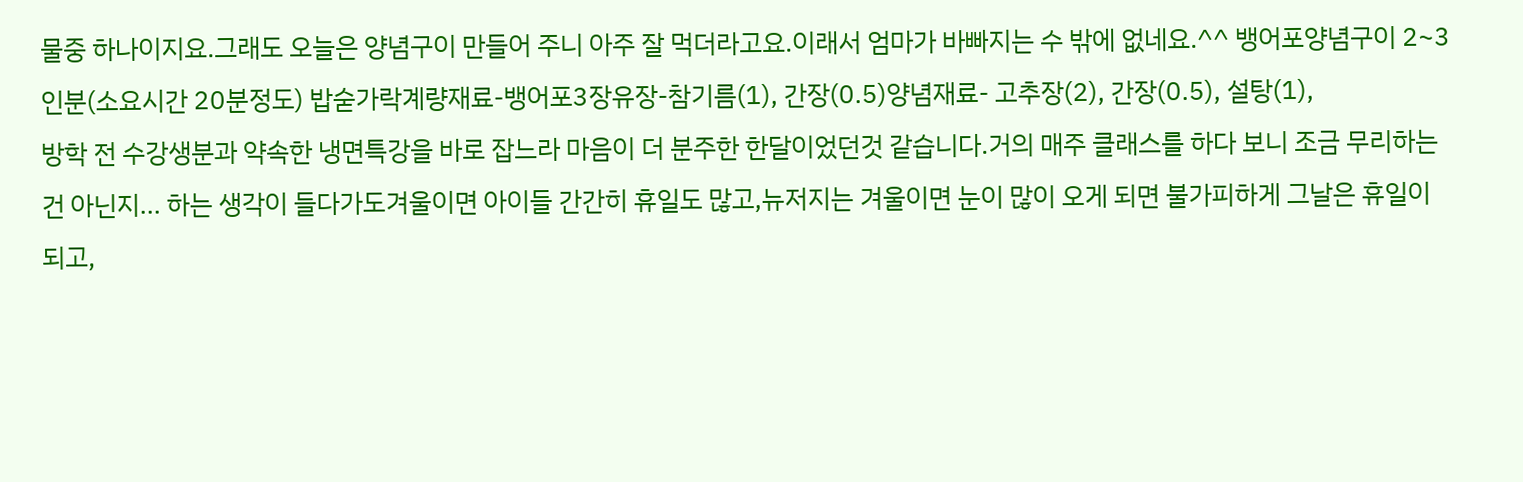물중 하나이지요.그래도 오늘은 양념구이 만들어 주니 아주 잘 먹더라고요.이래서 엄마가 바빠지는 수 밖에 없네요.^^ 뱅어포양념구이 2~3인분(소요시간 20분정도) 밥숟가락계량재료-뱅어포3장유장-참기름(1), 간장(0.5)양념재료- 고추장(2), 간장(0.5), 설탕(1),
방학 전 수강생분과 약속한 냉면특강을 바로 잡느라 마음이 더 분주한 한달이었던것 같습니다.거의 매주 클래스를 하다 보니 조금 무리하는건 아닌지... 하는 생각이 들다가도겨울이면 아이들 간간히 휴일도 많고,뉴저지는 겨울이면 눈이 많이 오게 되면 불가피하게 그날은 휴일이 되고,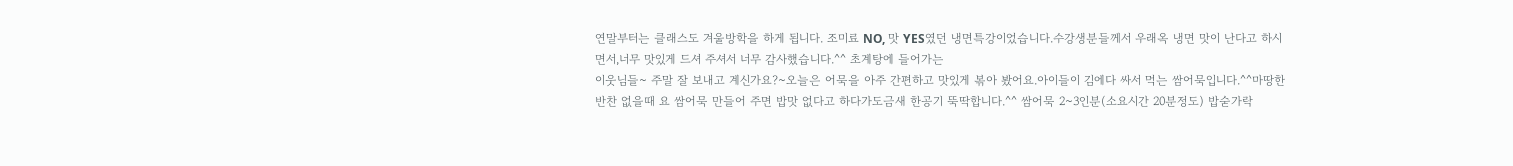연말부터는 클래스도 겨울방학을 하게 됩니다. 조미료 NO, 맛 YES였던 냉면특강이었습니다.수강생분들께서 우래옥 냉면 맛이 난다고 하시면서,너무 맛있게 드셔 주셔서 너무 감사했습니다.^^ 초계탕에 들어가는
이웃님들~ 주말 잘 보내고 계신가요?~오늘은 어묵을 아주 간편하고 맛있게 볶아 봤어요.아이들이 김에다 싸서 먹는 쌈어묵입니다.^^마땅한 반찬 없을때 요 쌈어묵 만들어 주면 밥맛 없다고 하다가도금새 한공기 뚝딱합니다.^^ 쌈어묵 2~3인분(소요시간 20분정도) 밥숟가락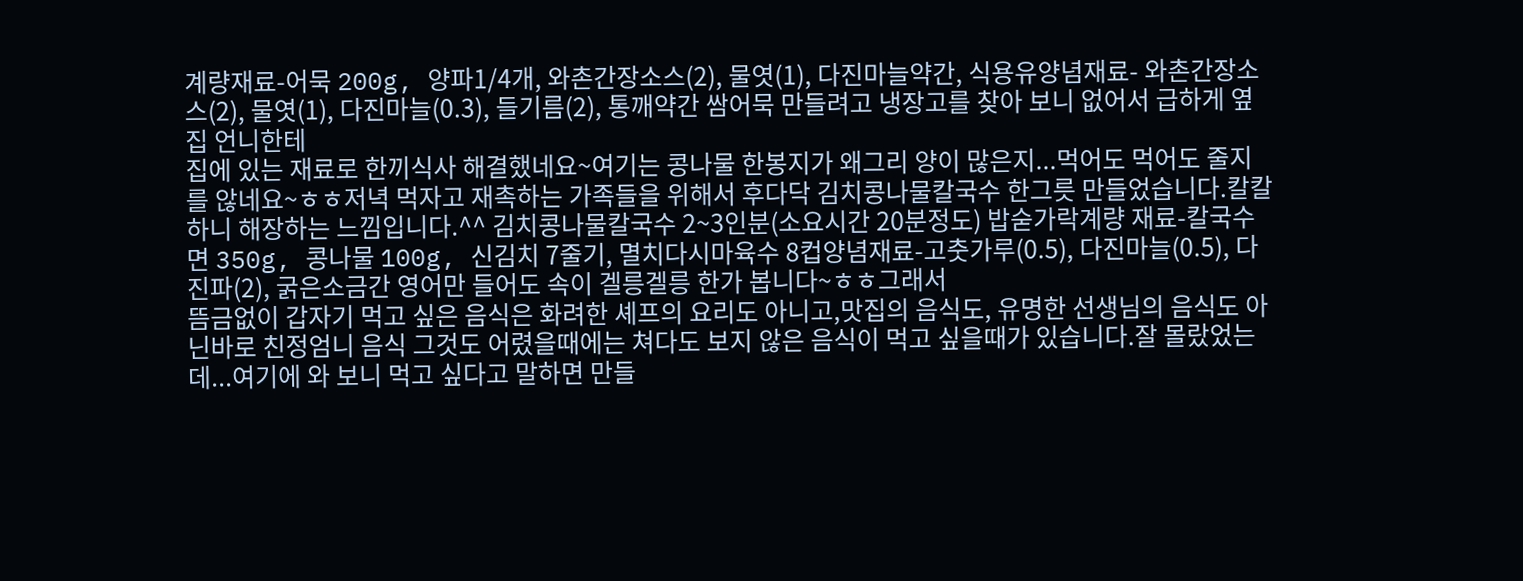계량재료-어묵 200g, 양파1/4개, 와촌간장소스(2), 물엿(1), 다진마늘약간, 식용유양념재료- 와촌간장소스(2), 물엿(1), 다진마늘(0.3), 들기름(2), 통깨약간 쌈어묵 만들려고 냉장고를 찾아 보니 없어서 급하게 옆집 언니한테
집에 있는 재료로 한끼식사 해결했네요~여기는 콩나물 한봉지가 왜그리 양이 많은지...먹어도 먹어도 줄지를 않네요~ㅎㅎ저녁 먹자고 재촉하는 가족들을 위해서 후다닥 김치콩나물칼국수 한그릇 만들었습니다.칼칼하니 해장하는 느낌입니다.^^ 김치콩나물칼국수 2~3인분(소요시간 20분정도) 밥숟가락계량 재료-칼국수면 350g, 콩나물 100g, 신김치 7줄기, 멸치다시마육수 8컵양념재료-고춧가루(0.5), 다진마늘(0.5), 다진파(2), 굵은소금간 영어만 들어도 속이 겔릉겔릉 한가 봅니다~ㅎㅎ그래서
뜸금없이 갑자기 먹고 싶은 음식은 화려한 셰프의 요리도 아니고,맛집의 음식도, 유명한 선생님의 음식도 아닌바로 친정엄니 음식 그것도 어렸을때에는 쳐다도 보지 않은 음식이 먹고 싶을때가 있습니다.잘 몰랐었는데...여기에 와 보니 먹고 싶다고 말하면 만들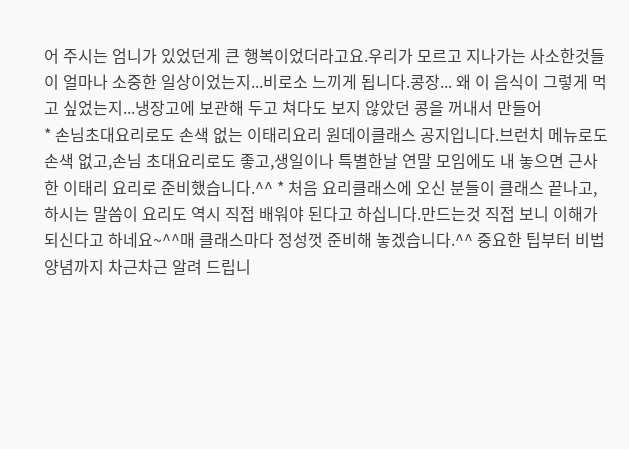어 주시는 엄니가 있었던게 큰 행복이었더라고요.우리가 모르고 지나가는 사소한것들이 얼마나 소중한 일상이었는지...비로소 느끼게 됩니다.콩장... 왜 이 음식이 그렇게 먹고 싶었는지...냉장고에 보관해 두고 쳐다도 보지 않았던 콩을 꺼내서 만들어
* 손님초대요리로도 손색 없는 이태리요리 원데이클래스 공지입니다.브런치 메뉴로도 손색 없고,손님 초대요리로도 좋고,생일이나 특별한날 연말 모임에도 내 놓으면 근사한 이태리 요리로 준비했습니다.^^ * 처음 요리클래스에 오신 분들이 클래스 끝나고, 하시는 말씀이 요리도 역시 직접 배워야 된다고 하십니다.만드는것 직접 보니 이해가 되신다고 하네요~^^매 클래스마다 정성껏 준비해 놓겠습니다.^^ 중요한 팁부터 비법 양념까지 차근차근 알려 드립니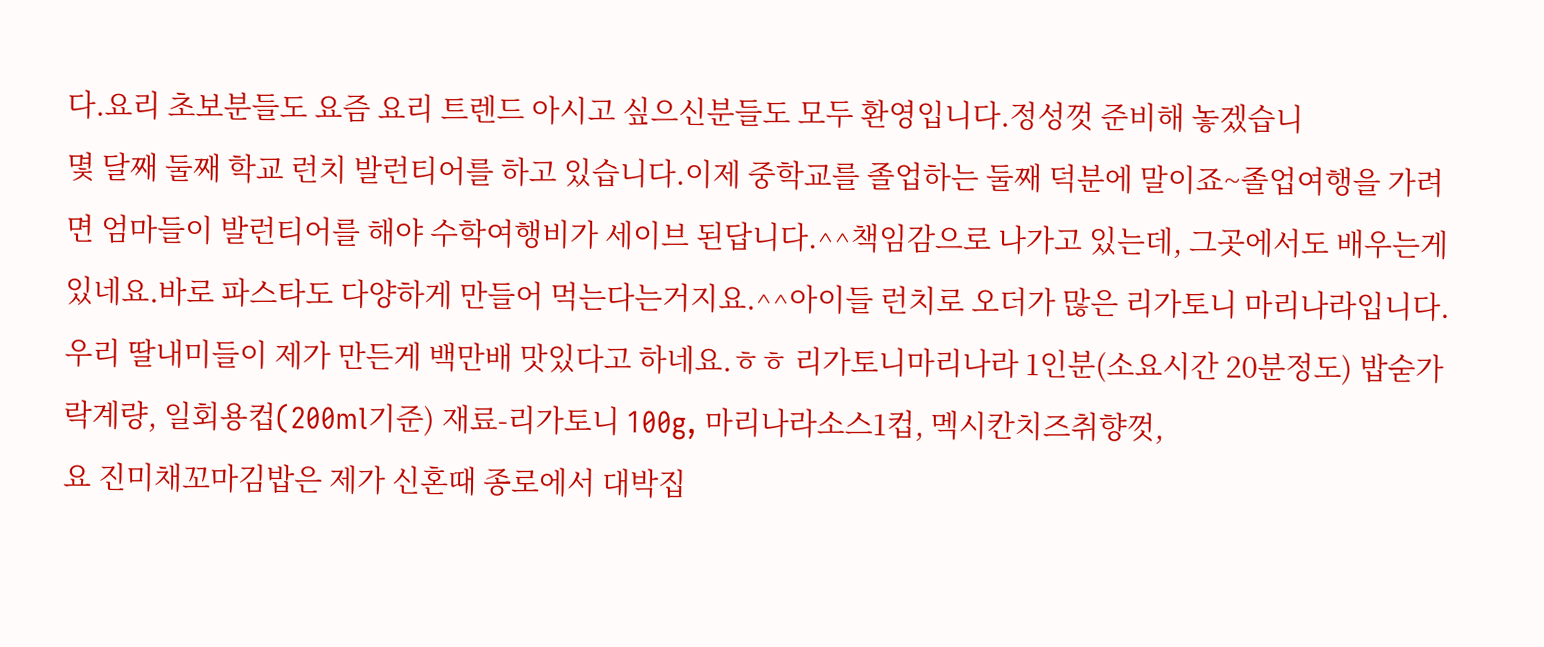다.요리 초보분들도 요즘 요리 트렌드 아시고 싶으신분들도 모두 환영입니다.정성껏 준비해 놓겠습니
몇 달째 둘째 학교 런치 발런티어를 하고 있습니다.이제 중학교를 졸업하는 둘째 덕분에 말이죠~졸업여행을 가려면 엄마들이 발런티어를 해야 수학여행비가 세이브 된답니다.^^책임감으로 나가고 있는데, 그곳에서도 배우는게 있네요.바로 파스타도 다양하게 만들어 먹는다는거지요.^^아이들 런치로 오더가 많은 리가토니 마리나라입니다.우리 딸내미들이 제가 만든게 백만배 맛있다고 하네요.ㅎㅎ 리가토니마리나라 1인분(소요시간 20분정도) 밥숟가락계량, 일회용컵(200ml기준) 재료-리가토니 100g, 마리나라소스1컵, 멕시칸치즈취향껏,
요 진미채꼬마김밥은 제가 신혼때 종로에서 대박집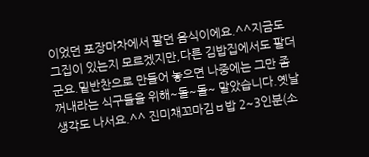이었던 포장마차에서 팔던 음식이에요.^^지금도 그집이 있는지 모르겠지만,다른 김밥집에서도 팔더군요.밑반찬으로 만들어 놓으면 나중에는 그만 좀 꺼내라는 식구들을 위해~돌~돌~ 말았습니다.옛날 생각도 나서요.^^ 진미채꼬마김ㅂ밥 2~3인분(소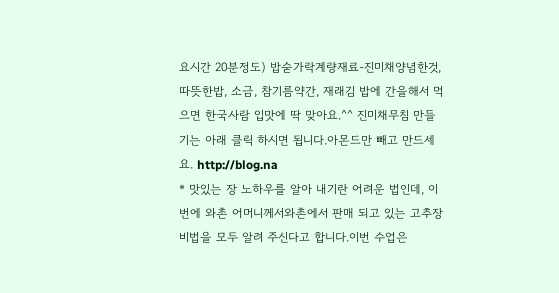요시간 20분정도) 밥숟가락계량재료-진미채양념한것, 따뜻한밥, 소금, 참기름약간, 재래김 밥에 간을해서 먹으면 한국사람 입맛에 딱 맞아요.^^ 진미채무침 만들기는 아래 클릭 하시면 됩니다.아몬드만 빼고 만드세요. http://blog.na
* 맛있는 장 노하우를 알아 내기란 어려운 법인데, 이번에 와촌 어머니께서와촌에서 판매 되고 있는 고추장 비법을 모두 알려 주신다고 합니다.이번 수업은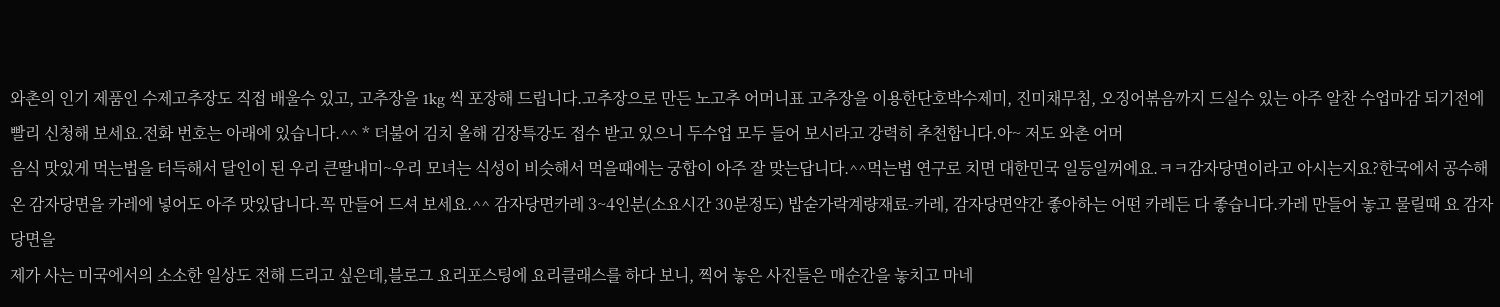와촌의 인기 제품인 수제고추장도 직접 배울수 있고, 고추장을 1kg 씩 포장해 드립니다.고추장으로 만든 노고추 어머니표 고추장을 이용한단호박수제미, 진미채무침, 오징어볶음까지 드실수 있는 아주 알찬 수업마감 되기전에 빨리 신청해 보세요.전화 번호는 아래에 있습니다.^^ * 더불어 김치 올해 김장특강도 접수 받고 있으니 두수업 모두 들어 보시라고 강력히 추천합니다.아~ 저도 와촌 어머
음식 맛있게 먹는법을 터득해서 달인이 된 우리 큰딸내미~우리 모녀는 식성이 비슷해서 먹을때에는 궁합이 아주 잘 맞는답니다.^^먹는법 연구로 치면 대한민국 일등일꺼에요.ㅋㅋ감자당면이라고 아시는지요?한국에서 공수해 온 감자당면을 카레에 넣어도 아주 맛있답니다.꼭 만들어 드셔 보세요.^^ 감자당면카레 3~4인분(소요시간 30분정도) 밥숟가락계량재료-카레, 감자당면약간 좋아하는 어떤 카레든 다 좋습니다.카레 만들어 놓고 물릴때 요 감자당면을
제가 사는 미국에서의 소소한 일상도 전해 드리고 싶은데,블로그 요리포스팅에 요리클래스를 하다 보니, 찍어 놓은 사진들은 매순간을 놓치고 마네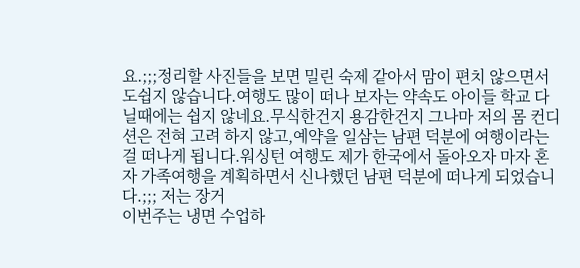요.;;;정리할 사진들을 보면 밀린 숙제 같아서 맘이 편치 않으면서도쉽지 않습니다.여행도 많이 떠나 보자는 약속도 아이들 학교 다닐때에는 쉽지 않네요.무식한건지 용감한건지 그나마 저의 몸 컨디션은 전혀 고려 하지 않고,예약을 일삼는 남편 덕분에 여행이라는걸 떠나게 됩니다.워싱턴 여행도 제가 한국에서 돌아오자 마자 혼자 가족여행을 계획하면서 신나했던 남편 덕분에 떠나게 되었습니다.;;; 저는 장거
이번주는 냉면 수업하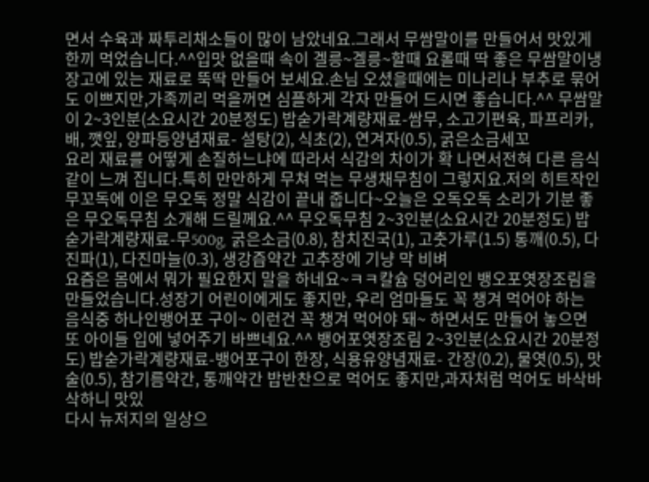면서 수육과 짜투리채소들이 많이 남았네요.그래서 무쌈말이를 만들어서 맛있게 한끼 먹었습니다.^^입맛 없을때 속이 겔릉~겔릉~할때 요롤때 딱 좋은 무쌈말이냉장고에 있는 재료로 뚝딱 만들어 보세요.손님 오셨을때에는 미나리나 부추로 묶어도 이쁘지만,가족끼리 먹을꺼면 심플하게 각자 만들어 드시면 좋습니다.^^ 무쌈말이 2~3인분(소요시간 20분정도) 밥숟가락계량재료-쌈무, 소고기편육, 파프리카, 배, 깻잎, 양파등양념재료- 설탕(2), 식초(2), 연겨자(0.5), 굵은소금세꼬
요리 재료를 어떻게 손질하느냐에 따라서 식감의 차이가 확 나면서전혀 다른 음식 같이 느껴 집니다.특히 만만하게 무쳐 먹는 무생채무침이 그렇지요.저의 히트작인 무꼬독에 이은 무오독 정말 식감이 끝내 줍니다~오늘은 오독오독 소리가 기분 좋은 무오독무침 소개해 드릴께요.^^ 무오독무침 2~3인분(소요시간 20분정도) 밥숟가락계량재료-무500g, 굵은소금(0.8), 참치진국(1), 고춧가루(1.5) 통깨(0.5), 다진파(1), 다진마늘(0.3), 생강즙약간 고추장에 기냥 막 비벼
요즘은 몸에서 뭐가 필요한지 말을 하네요~ㅋㅋ칼슘 덩어리인 뱅오포엿장조림을 만들었습니다.성장기 어린이에게도 좋지만, 우리 엄마들도 꼭 챙겨 먹어야 하는 음식중 하나인뱅어포 구이~ 이런건 꼭 챙겨 먹어야 돼~ 하면서도 만들어 놓으면 또 아이들 입에 넣어주기 바쁘네요.^^ 뱅어포엿장조림 2~3인분(소요시간 20분정도) 밥숟가락계량재료-뱅어포구이 한장, 식용유양념재료- 간장(0.2), 물엿(0.5), 맛술(0.5), 참기름약간, 통깨약간 밥반찬으로 먹어도 좋지만,과자처럼 먹어도 바삭바삭하니 맛있
다시 뉴저지의 일상으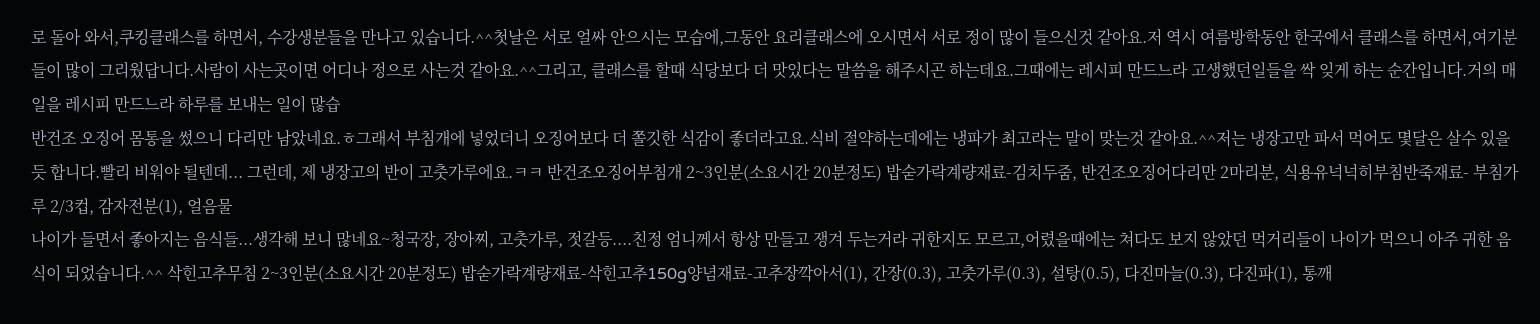로 돌아 와서,쿠킹클래스를 하면서, 수강생분들을 만나고 있습니다.^^첫날은 서로 얼싸 안으시는 모습에,그동안 요리클래스에 오시면서 서로 정이 많이 들으신것 같아요.저 역시 여름방학동안 한국에서 클래스를 하면서,여기분들이 많이 그리웠답니다.사람이 사는곳이면 어디나 정으로 사는것 같아요.^^그리고, 클래스를 할때 식당보다 더 맛있다는 말씀을 해주시곤 하는데요.그때에는 레시피 만드느라 고생했던일들을 싹 잊게 하는 순간입니다.거의 매일을 레시피 만드느라 하루를 보내는 일이 많습
반건조 오징어 몸통을 썼으니 다리만 남았네요.ㅎ그래서 부침개에 넣었더니 오징어보다 더 쫄깃한 식감이 좋더라고요.식비 절약하는데에는 냉파가 최고라는 말이 맞는것 같아요.^^저는 냉장고만 파서 먹어도 몇달은 살수 있을듯 합니다.빨리 비워야 될텐데... 그런데, 제 냉장고의 반이 고춧가루에요.ㅋㅋ 반건조오징어부침개 2~3인분(소요시간 20분정도) 밥숟가락계량재료-김치두줌, 반건조오징어다리만 2마리분, 식용유넉넉히부침반죽재료- 부침가루 2/3컵, 감자전분(1), 얼음물
나이가 들면서 좋아지는 음식들...생각해 보니 많네요~청국장, 장아찌, 고춧가루, 젓갈등....친정 엄니께서 항상 만들고 쟁겨 두는거라 귀한지도 모르고,어렸을때에는 쳐다도 보지 않았던 먹거리들이 나이가 먹으니 아주 귀한 음식이 되었습니다.^^ 삭힌고추무침 2~3인분(소요시간 20분정도) 밥숟가락계량재료-삭힌고추150g양념재료-고추장깍아서(1), 간장(0.3), 고춧가루(0.3), 설탕(0.5), 다진마늘(0.3), 다진파(1), 통깨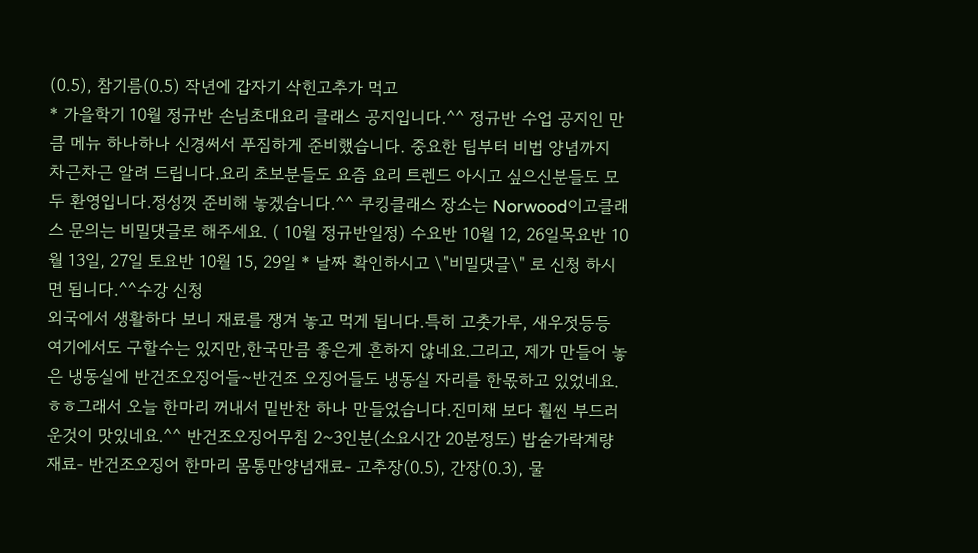(0.5), 참기름(0.5) 작년에 갑자기 삭힌고추가 먹고
* 가을학기 10월 정규반 손님초대요리 클래스 공지입니다.^^ 정규반 수업 공지인 만큼 메뉴 하나하나 신경써서 푸짐하게 준비했습니다. 중요한 팁부터 비법 양념까지 차근차근 알려 드립니다.요리 초보분들도 요즘 요리 트렌드 아시고 싶으신분들도 모두 환영입니다.정성껏 준비해 놓겠습니다.^^ 쿠킹클래스 장소는 Norwood이고클래스 문의는 비밀댓글로 해주세요. ( 10월 정규반일정) 수요반 10월 12, 26일목요반 10월 13일, 27일 토요반 10월 15, 29일 * 날짜 확인하시고 \"비밀댓글\" 로 신청 하시면 됩니다.^^수강 신청
외국에서 생활하다 보니 재료를 쟁겨 놓고 먹게 됩니다.특히 고춧가루, 새우젓등등 여기에서도 구할수는 있지만,한국만큼 좋은게 흔하지 않네요.그리고, 제가 만들어 놓은 냉동실에 반건조오징어들~반건조 오징어들도 냉동실 자리를 한몫하고 있었네요.ㅎㅎ그래서 오늘 한마리 꺼내서 밑반찬 하나 만들었습니다.진미채 보다 훨씬 부드러운것이 맛있네요.^^ 반건조오징어무침 2~3인분(소요시간 20분정도) 밥숟가락계량 재료- 반건조오징어 한마리 몸통만양념재료- 고추장(0.5), 간장(0.3), 물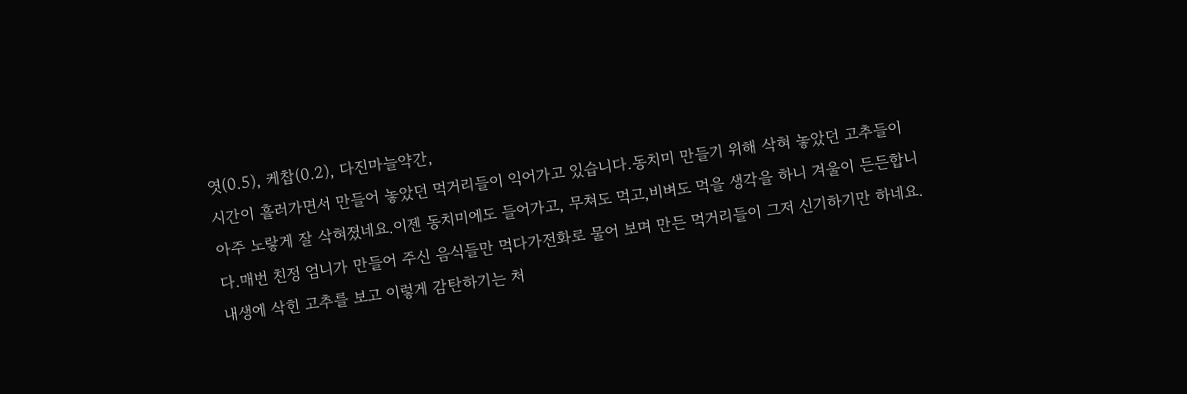엿(0.5), 케찹(0.2), 다진마늘약간,
시간이 흘러가면서 만들어 놓았던 먹거리들이 익어가고 있습니다.동치미 만들기 위해 삭혀 놓았던 고추들이 아주 노랗게 잘 삭혀졌네요.이젠 동치미에도 들어가고, 무쳐도 먹고,비벼도 먹을 생각을 하니 겨울이 든든합니다.매번 친정 엄니가 만들어 주신 음식들만 먹다가전화로 물어 보며 만든 먹거리들이 그저 신기하기만 하네요.내생에 삭힌 고추를 보고 이렇게 감탄하기는 처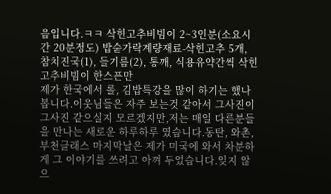음입니다.ㅋㅋ 삭힌고추비빔이 2~3인분(소요시간 20분정도) 밥숟가락계량재료-삭힌고추 5개, 참치진국(1), 들기름(2), 통깨, 식용유약간씩 삭힌고추비빔이 한스픈만
제가 한국에서 롤, 김밥특강을 많이 하기는 했나 봅니다.이웃님들은 자주 보는것 같아서 그사진이 그사진 같으실지 모르겠지만,저는 매일 다른분들을 만나는 새로운 하루하루 였습니다.동탄, 와촌, 부천클래스 마지막날은 제가 미국에 와서 차분하게 그 이야기를 쓰려고 아껴 두었습니다.잊지 않으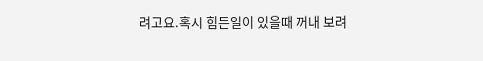려고요.혹시 힘든일이 있을때 꺼내 보려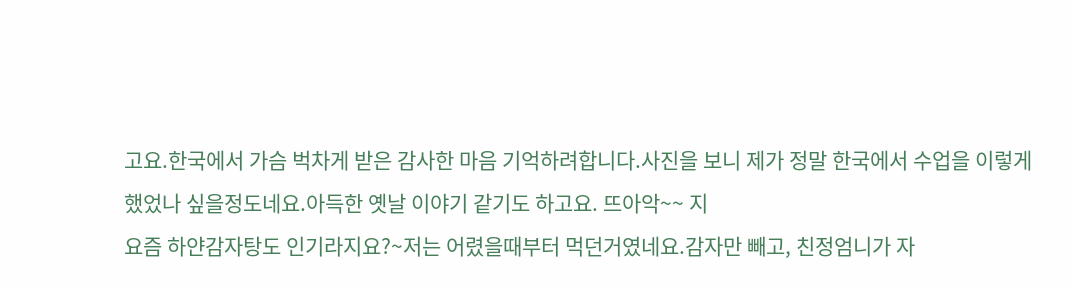고요.한국에서 가슴 벅차게 받은 감사한 마음 기억하려합니다.사진을 보니 제가 정말 한국에서 수업을 이렇게 했었나 싶을정도네요.아득한 옛날 이야기 같기도 하고요. 뜨아악~~ 지
요즘 하얀감자탕도 인기라지요?~저는 어렸을때부터 먹던거였네요.감자만 빼고, 친정엄니가 자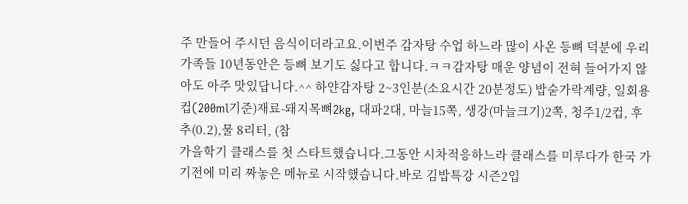주 만들어 주시던 음식이더라고요.이번주 감자탕 수업 하느라 많이 사온 등뼈 덕분에 우리 가족들 10년동안은 등뼈 보기도 싫다고 합니다.ㅋㅋ감자탕 매운 양념이 전혀 들어가지 않아도 아주 맛있답니다.^^ 하얀감자탕 2~3인분(소요시간 20분정도) 밥숟가락계량, 일회용컵(200ml기준)재료-돼지목뼈2kg, 대파2대, 마늘15쪽, 생강(마늘크기)2쪽, 청주1/2컵, 후추(0.2),물 8리터, (참
가을학기 클래스를 첫 스타트했습니다.그동안 시차적응하느라 클래스를 미루다가 한국 가기전에 미리 짜놓은 메뉴로 시작했습니다.바로 김밥특강 시즌2입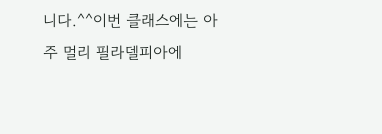니다.^^이번 클래스에는 아주 멀리 필라델피아에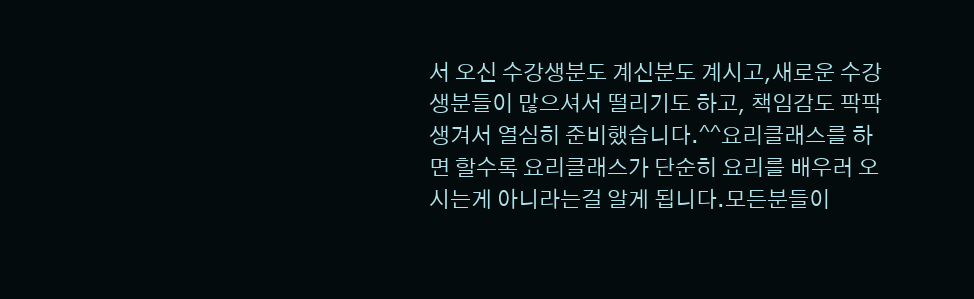서 오신 수강생분도 계신분도 계시고,새로운 수강생분들이 많으셔서 떨리기도 하고, 책임감도 팍팍 생겨서 열심히 준비했습니다.^^요리클래스를 하면 할수록 요리클래스가 단순히 요리를 배우러 오시는게 아니라는걸 알게 됩니다.모든분들이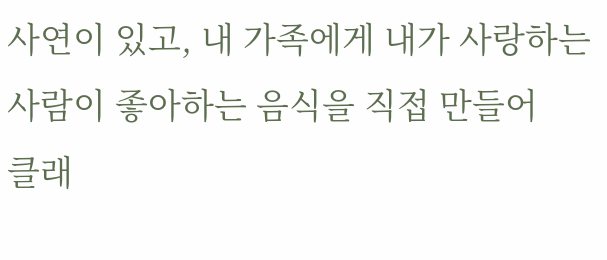사연이 있고, 내 가족에게 내가 사랑하는 사람이 좋아하는 음식을 직접 만들어
클래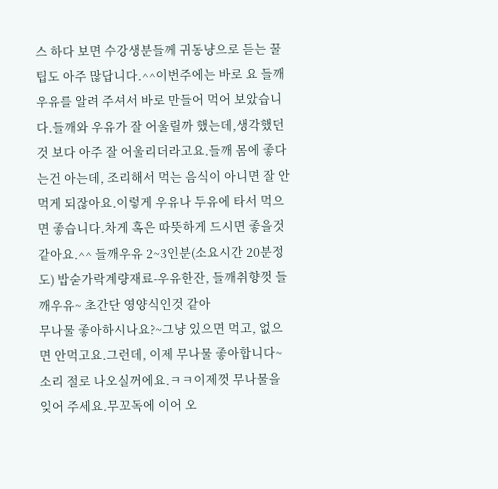스 하다 보면 수강생분들께 귀동냥으로 듣는 꿀팁도 아주 많답니다.^^이번주에는 바로 요 들깨우유를 알려 주셔서 바로 만들어 먹어 보았습니다.들깨와 우유가 잘 어울릴까 했는데,생각했던것 보다 아주 잘 어울리더라고요.들깨 몸에 좋다는건 아는데, 조리해서 먹는 음식이 아니면 잘 안먹게 되잖아요.이렇게 우유나 두유에 타서 먹으면 좋습니다.차게 혹은 따뜻하게 드시면 좋을것 같아요.^^ 들깨우유 2~3인분(소요시간 20분정도) 밥숟가락계량재료-우유한잔, 들깨취향껏 들깨우유~ 초간단 영양식인것 같아
무나물 좋아하시나요?~그냥 있으면 먹고, 없으면 안먹고요.그런데, 이제 무나물 좋아합니다~ 소리 절로 나오실꺼에요.ㅋㅋ이제껏 무나물을 잊어 주세요.무꼬독에 이어 오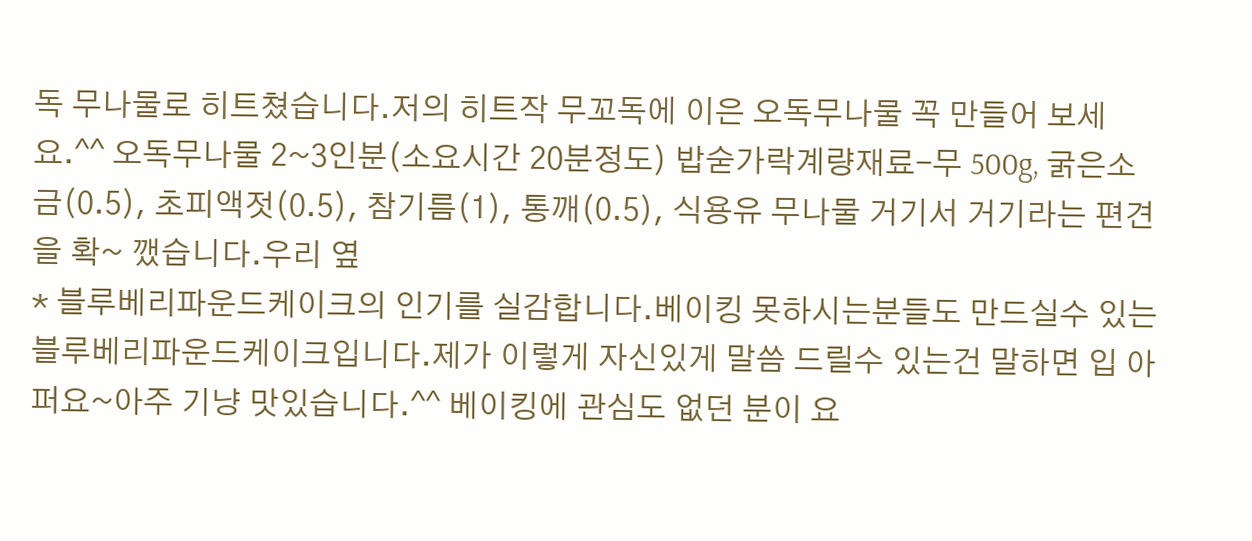독 무나물로 히트쳤습니다.저의 히트작 무꼬독에 이은 오독무나물 꼭 만들어 보세요.^^ 오독무나물 2~3인분(소요시간 20분정도) 밥숟가락계량재료-무 500g, 굵은소금(0.5), 초피액젓(0.5), 참기름(1), 통깨(0.5), 식용유 무나물 거기서 거기라는 편견을 확~ 깼습니다.우리 옆
* 블루베리파운드케이크의 인기를 실감합니다.베이킹 못하시는분들도 만드실수 있는 블루베리파운드케이크입니다.제가 이렇게 자신있게 말씀 드릴수 있는건 말하면 입 아퍼요~아주 기냥 맛있습니다.^^ 베이킹에 관심도 없던 분이 요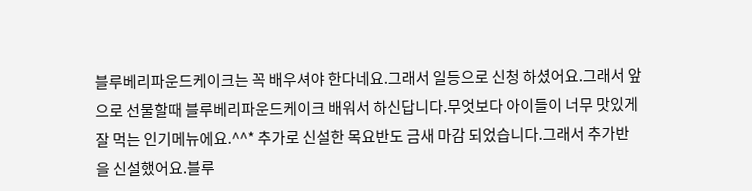블루베리파운드케이크는 꼭 배우셔야 한다네요.그래서 일등으로 신청 하셨어요.그래서 앞으로 선물할때 블루베리파운드케이크 배워서 하신답니다.무엇보다 아이들이 너무 맛있게 잘 먹는 인기메뉴에요.^^* 추가로 신설한 목요반도 금새 마감 되었습니다.그래서 추가반을 신설했어요.블루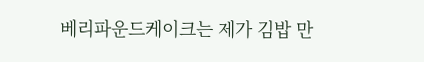베리파운드케이크는 제가 김밥 만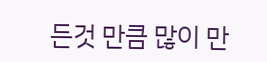든것 만큼 많이 만